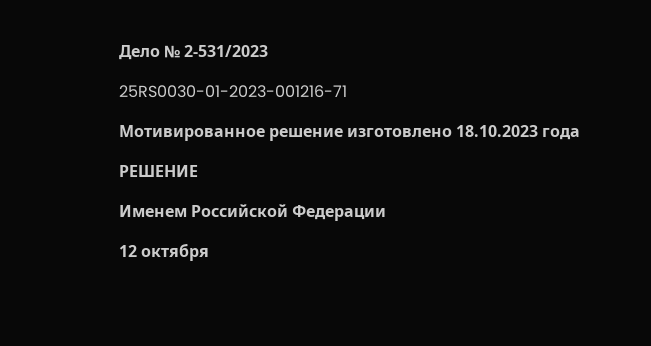Дело № 2-531/2023

25RS0030-01-2023-001216-71

Мотивированное решение изготовлено 18.10.2023 года

РЕШЕНИЕ

Именем Российской Федерации

12 октября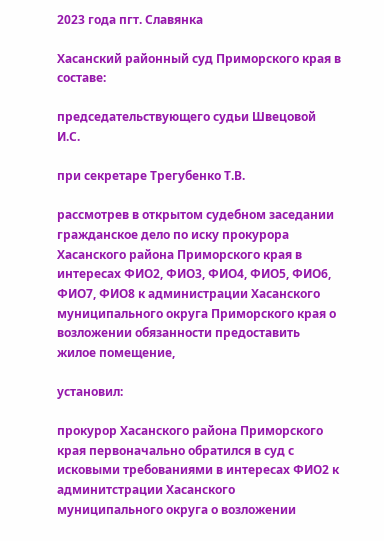2023 года пгт. Славянка

Хасанский районный суд Приморского края в составе:

председательствующего судьи Швецовой И.С.

при секретаре Трегубенко Т.В.

рассмотрев в открытом судебном заседании гражданское дело по иску прокурора Хасанского района Приморского края в интересах ФИО2, ФИО3, ФИО4, ФИО5, ФИО6, ФИО7, ФИО8 к администрации Хасанского муниципального округа Приморского края о возложении обязанности предоставить жилое помещение,

установил:

прокурор Хасанского района Приморского края первоначально обратился в суд с исковыми требованиями в интересах ФИО2 к админитстрации Хасанского муниципального округа о возложении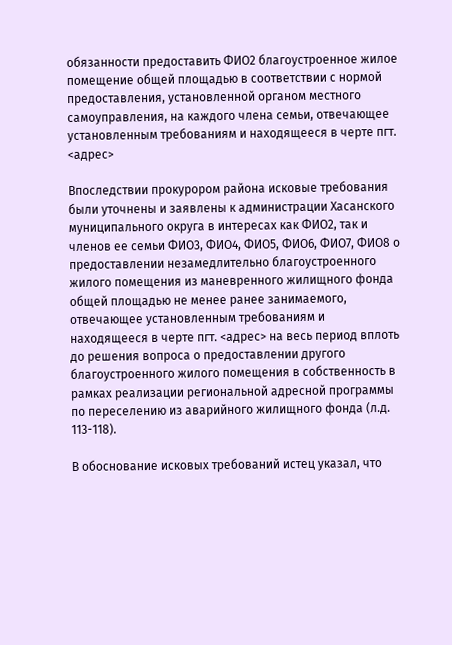обязанности предоставить ФИО2 благоустроенное жилое помещение общей площадью в соответствии с нормой предоставления, установленной органом местного самоуправления, на каждого члена семьи, отвечающее установленным требованиям и находящееся в черте пгт. <адрес>

Впоследствии прокурором района исковые требования были уточнены и заявлены к администрации Хасанского муниципального округа в интересах как ФИО2, так и членов ее семьи ФИО3, ФИО4, ФИО5, ФИО6, ФИО7, ФИО8 о предоставлении незамедлительно благоустроенного жилого помещения из маневренного жилищного фонда общей площадью не менее ранее занимаемого, отвечающее установленным требованиям и находящееся в черте пгт. <адрес> на весь период вплоть до решения вопроса о предоставлении другого благоустроенного жилого помещения в собственность в рамках реализации региональной адресной программы по переселению из аварийного жилищного фонда (л.д. 113-118).

В обоснование исковых требований истец указал, что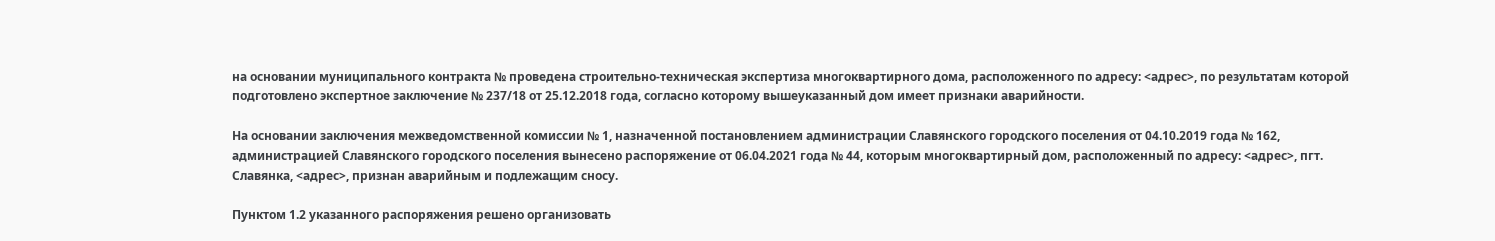на основании муниципального контракта № проведена строительно-техническая экспертиза многоквартирного дома, расположенного по адресу: <адрес>, по результатам которой подготовлено экспертное заключение № 237/18 от 25.12.2018 года, согласно которому вышеуказанный дом имеет признаки аварийности.

На основании заключения межведомственной комиссии № 1, назначенной постановлением администрации Славянского городского поселения от 04.10.2019 года № 162, администрацией Славянского городского поселения вынесено распоряжение от 06.04.2021 года № 44, которым многоквартирный дом, расположенный по адресу: <адрес>, пгт. Славянка, <адрес>, признан аварийным и подлежащим сносу.

Пунктом 1.2 указанного распоряжения решено организовать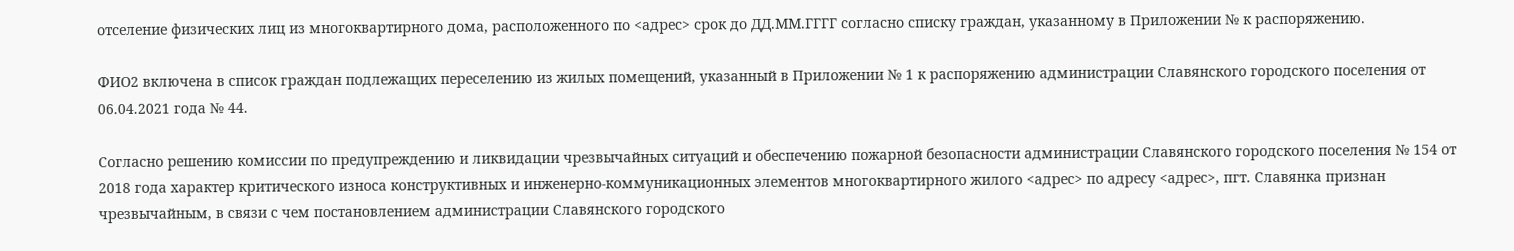отселение физических лиц из многоквартирного дома, расположенного по <адрес> срок до ДД.ММ.ГГГГ согласно списку граждан, указанному в Приложении № к распоряжению.

ФИО2 включена в список граждан подлежащих переселению из жилых помещений, указанный в Приложении № 1 к распоряжению администрации Славянского городского поселения от 06.04.2021 года № 44.

Согласно решению комиссии по предупреждению и ликвидации чрезвычайных ситуаций и обеспечению пожарной безопасности администрации Славянского городского поселения № 154 от 2018 года характер критического износа конструктивных и инженерно-коммуникационных элементов многоквартирного жилого <адрес> по адресу <адрес>, пгт. Славянка признан чрезвычайным, в связи с чем постановлением администрации Славянского городского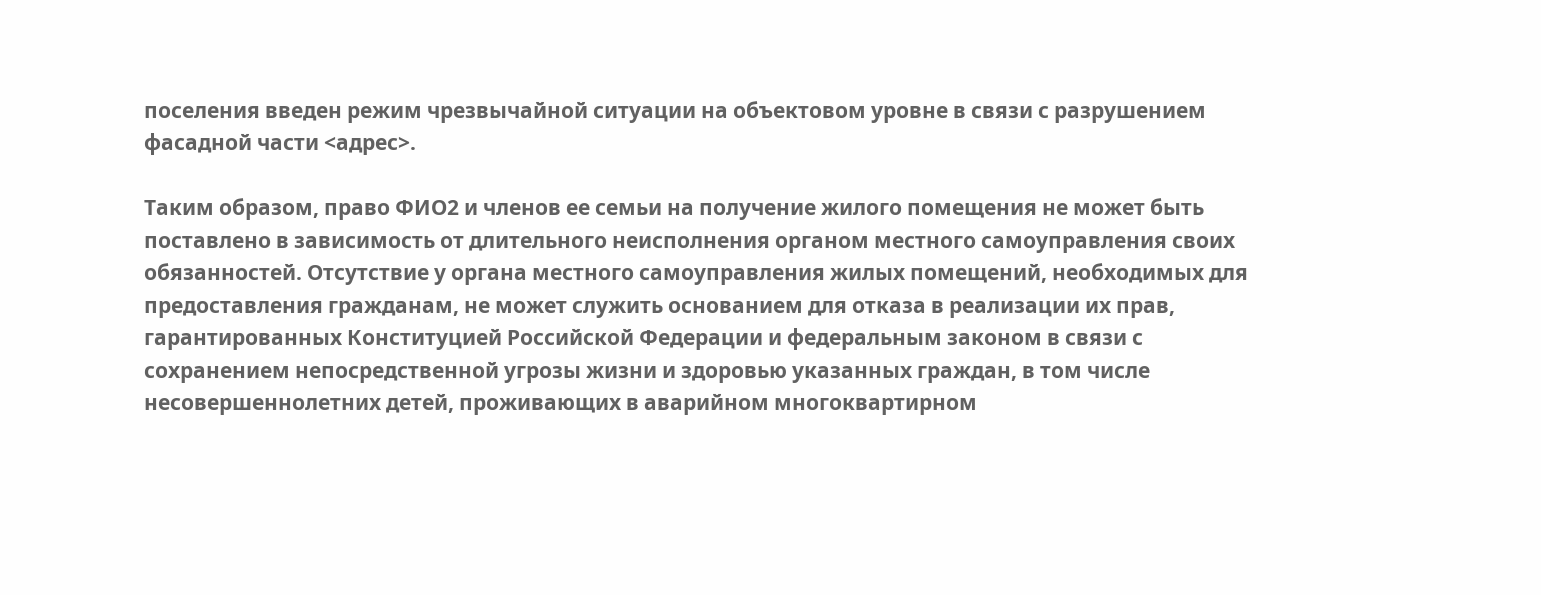поселения введен режим чрезвычайной ситуации на объектовом уровне в связи с разрушением фасадной части <адрес>.

Таким образом, право ФИО2 и членов ее семьи на получение жилого помещения не может быть поставлено в зависимость от длительного неисполнения органом местного самоуправления своих обязанностей. Отсутствие у органа местного самоуправления жилых помещений, необходимых для предоставления гражданам, не может служить основанием для отказа в реализации их прав, гарантированных Конституцией Российской Федерации и федеральным законом в связи с сохранением непосредственной угрозы жизни и здоровью указанных граждан, в том числе несовершеннолетних детей, проживающих в аварийном многоквартирном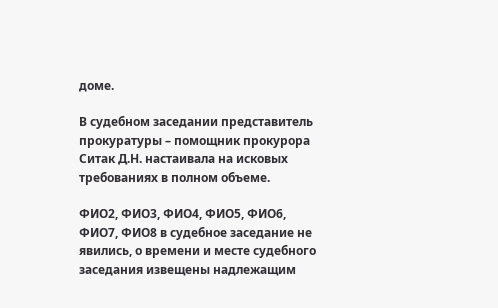доме.

В судебном заседании представитель прокуратуры – помощник прокурора Ситак Д.Н. настаивала на исковых требованиях в полном объеме.

ФИО2, ФИО3, ФИО4, ФИО5, ФИО6, ФИО7, ФИО8 в судебное заседание не явились, о времени и месте судебного заседания извещены надлежащим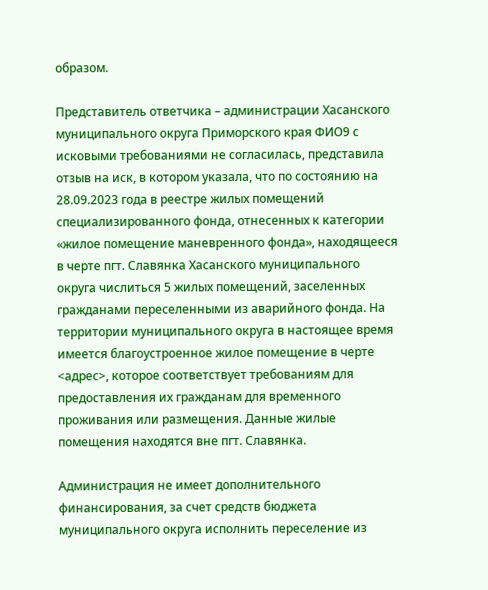образом.

Представитель ответчика – администрации Хасанского муниципального округа Приморского края ФИО9 с исковыми требованиями не согласилась, представила отзыв на иск, в котором указала, что по состоянию на 28.09.2023 года в реестре жилых помещений специализированного фонда, отнесенных к категории «жилое помещение маневренного фонда», находящееся в черте пгт. Славянка Хасанского муниципального округа числиться 5 жилых помещений, заселенных гражданами переселенными из аварийного фонда. На территории муниципального округа в настоящее время имеется благоустроенное жилое помещение в черте <адрес>, которое соответствует требованиям для предоставления их гражданам для временного проживания или размещения. Данные жилые помещения находятся вне пгт. Славянка.

Администрация не имеет дополнительного финансирования, за счет средств бюджета муниципального округа исполнить переселение из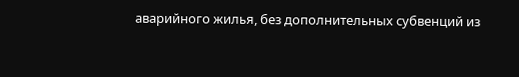аварийного жилья, без дополнительных субвенций из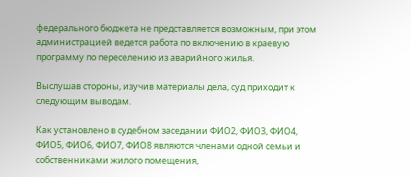федерального бюджета не представляется возможным, при этом администрацией ведется работа по включению в краевую программу по переселению из аварийного жилья.

Выслушав стороны, изучив материалы дела, суд приходит к следующим выводам.

Как установлено в судебном заседании ФИО2, ФИО3, ФИО4, ФИО5, ФИО6, ФИО7, ФИО8 являются членами одной семьи и собственниками жилого помещения,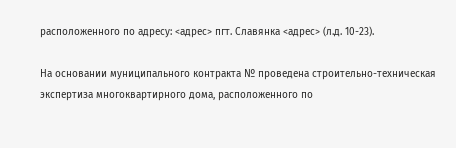расположенного по адресу: <адрес> пгт. Славянка <адрес> (л.д. 10-23).

На основании муниципального контракта № проведена строительно-техническая экспертиза многоквартирного дома, расположенного по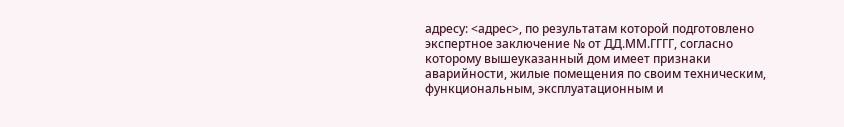адресу: <адрес>, по результатам которой подготовлено экспертное заключение № от ДД.ММ.ГГГГ, согласно которому вышеуказанный дом имеет признаки аварийности, жилые помещения по своим техническим, функциональным, эксплуатационным и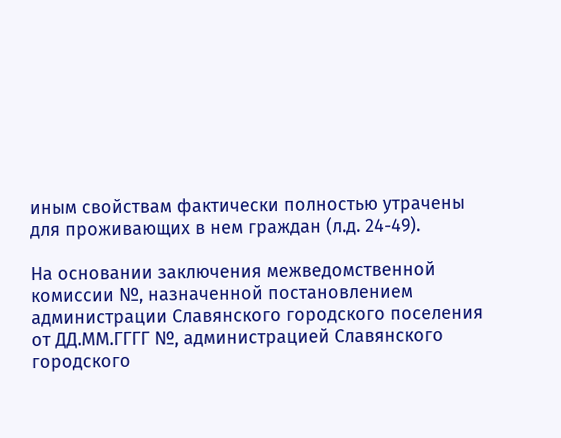иным свойствам фактически полностью утрачены для проживающих в нем граждан (л.д. 24-49).

На основании заключения межведомственной комиссии №, назначенной постановлением администрации Славянского городского поселения от ДД.ММ.ГГГГ №, администрацией Славянского городского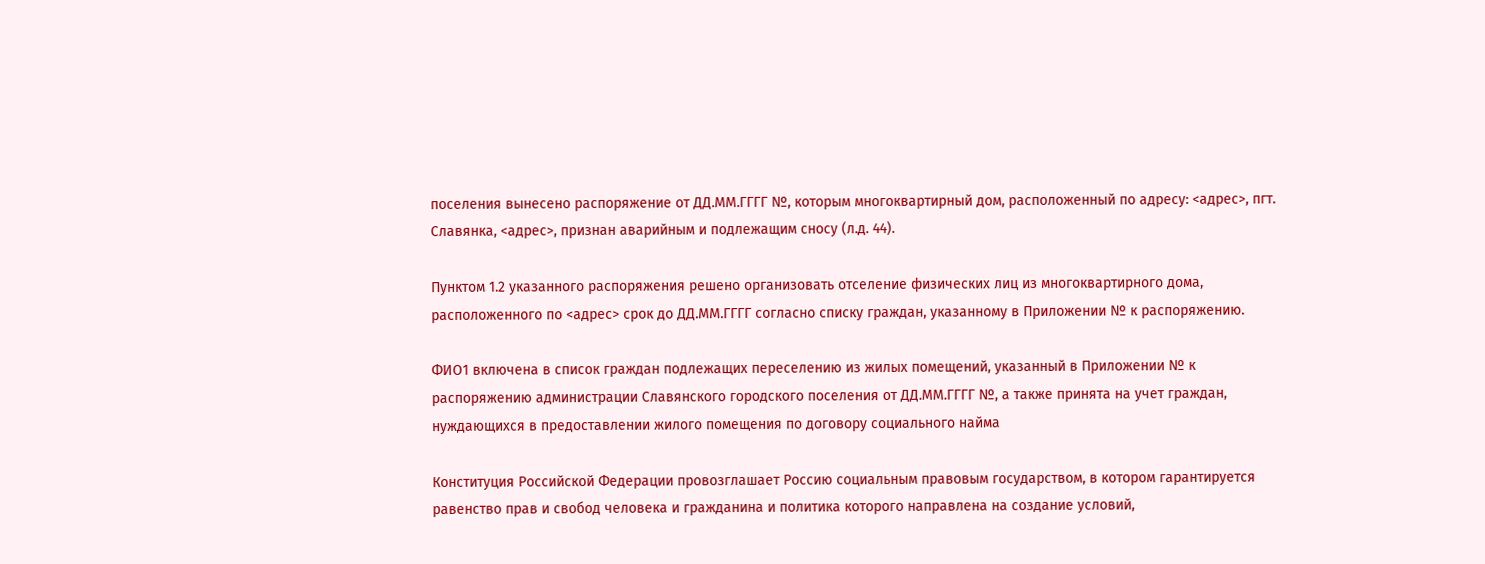поселения вынесено распоряжение от ДД.ММ.ГГГГ №, которым многоквартирный дом, расположенный по адресу: <адрес>, пгт. Славянка, <адрес>, признан аварийным и подлежащим сносу (л.д. 44).

Пунктом 1.2 указанного распоряжения решено организовать отселение физических лиц из многоквартирного дома, расположенного по <адрес> срок до ДД.ММ.ГГГГ согласно списку граждан, указанному в Приложении № к распоряжению.

ФИО1 включена в список граждан подлежащих переселению из жилых помещений, указанный в Приложении № к распоряжению администрации Славянского городского поселения от ДД.ММ.ГГГГ №, а также принята на учет граждан, нуждающихся в предоставлении жилого помещения по договору социального найма

Конституция Российской Федерации провозглашает Россию социальным правовым государством, в котором гарантируется равенство прав и свобод человека и гражданина и политика которого направлена на создание условий,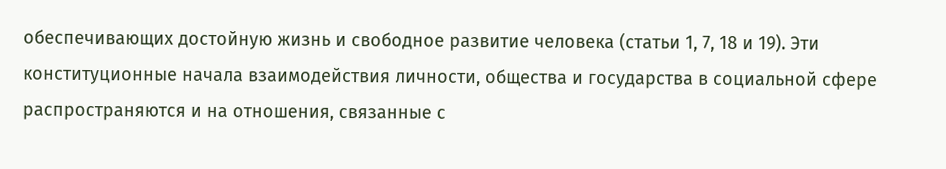обеспечивающих достойную жизнь и свободное развитие человека (статьи 1, 7, 18 и 19). Эти конституционные начала взаимодействия личности, общества и государства в социальной сфере распространяются и на отношения, связанные с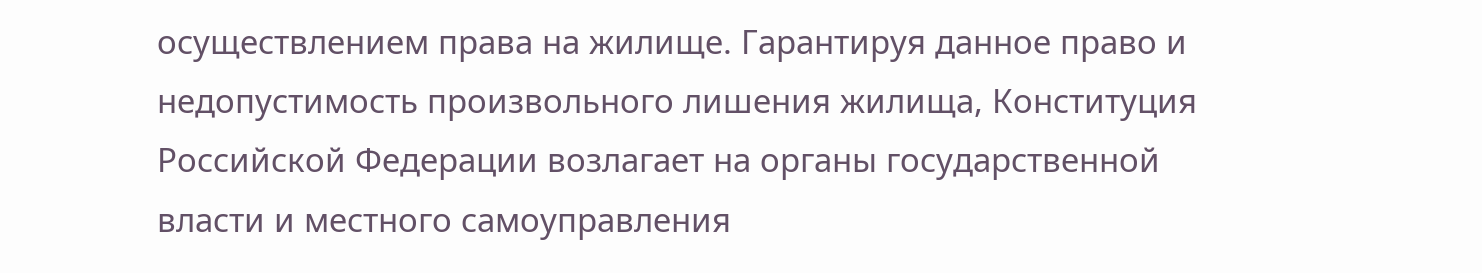осуществлением права на жилище. Гарантируя данное право и недопустимость произвольного лишения жилища, Конституция Российской Федерации возлагает на органы государственной власти и местного самоуправления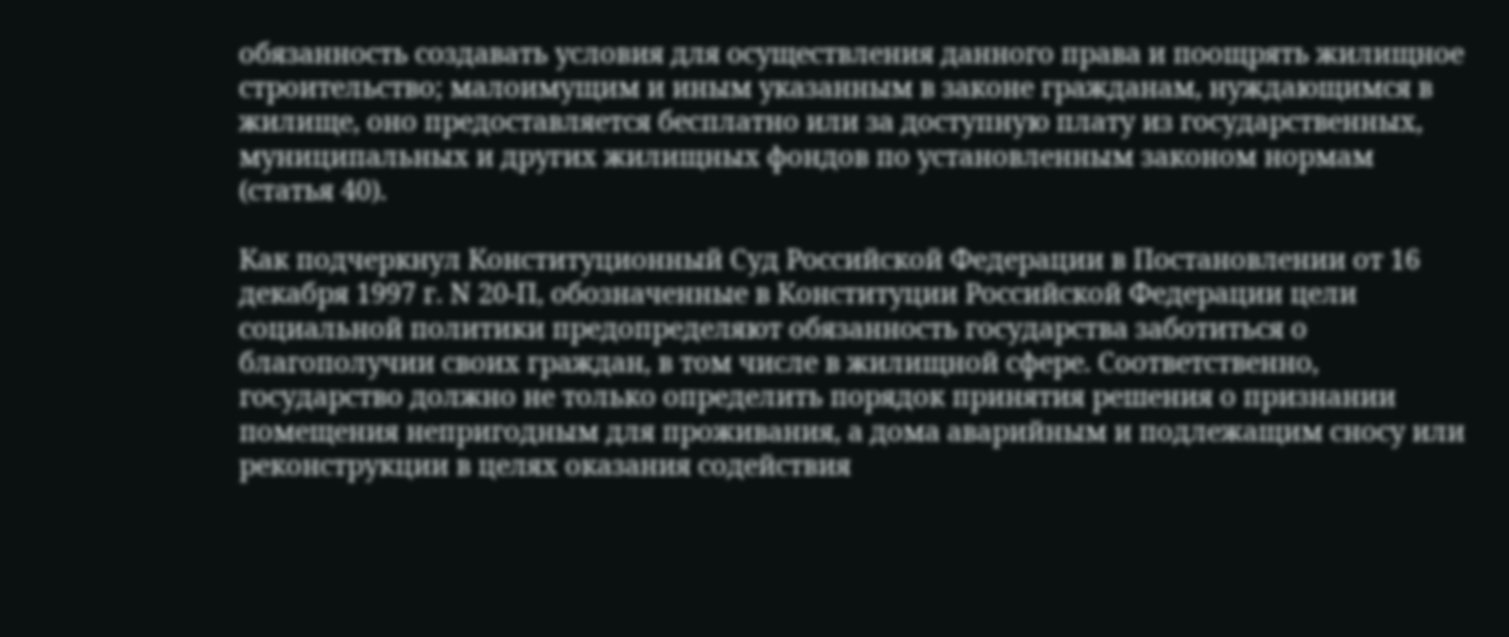обязанность создавать условия для осуществления данного права и поощрять жилищное строительство; малоимущим и иным указанным в законе гражданам, нуждающимся в жилище, оно предоставляется бесплатно или за доступную плату из государственных, муниципальных и других жилищных фондов по установленным законом нормам (статья 40).

Как подчеркнул Конституционный Суд Российской Федерации в Постановлении от 16 декабря 1997 г. N 20-П, обозначенные в Конституции Российской Федерации цели социальной политики предопределяют обязанность государства заботиться о благополучии своих граждан, в том числе в жилищной сфере. Соответственно, государство должно не только определить порядок принятия решения о признании помещения непригодным для проживания, а дома аварийным и подлежащим сносу или реконструкции в целях оказания содействия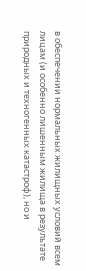в обеспечении нормальных жилищных условий всем лицам (и особенно лишенным жилища в результате природных и техногенных катастроф), но и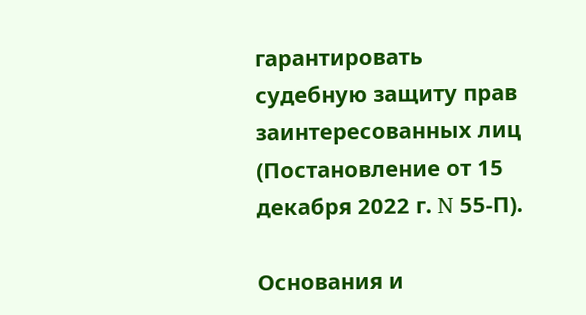гарантировать судебную защиту прав заинтересованных лиц (Постановление от 15 декабря 2022 г. N 55-П).

Основания и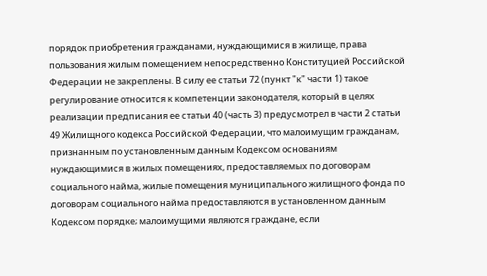порядок приобретения гражданами, нуждающимися в жилище, права пользования жилым помещением непосредственно Конституцией Российской Федерации не закреплены. В силу ее статьи 72 (пункт "к" части 1) такое регулирование относится к компетенции законодателя, который в целях реализации предписания ее статьи 40 (часть 3) предусмотрел в части 2 статьи 49 Жилищного кодекса Российской Федерации, что малоимущим гражданам, признанным по установленным данным Кодексом основаниям нуждающимися в жилых помещениях, предоставляемых по договорам социального найма, жилые помещения муниципального жилищного фонда по договорам социального найма предоставляются в установленном данным Кодексом порядке; малоимущими являются граждане, если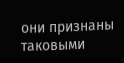они признаны таковыми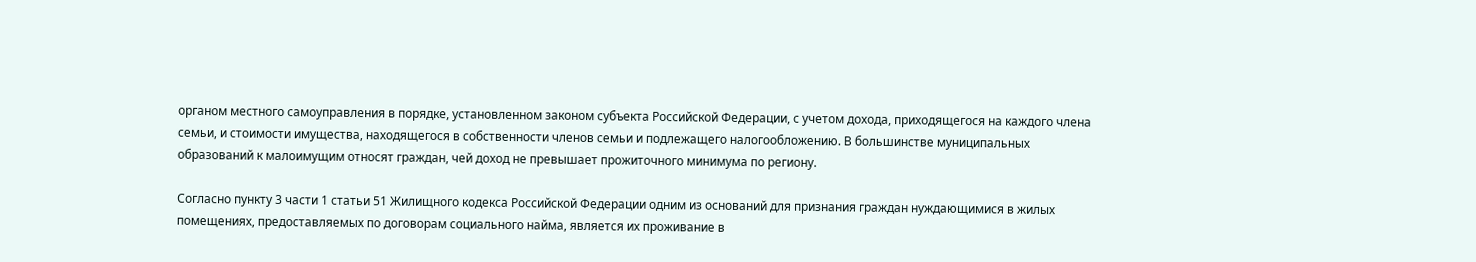органом местного самоуправления в порядке, установленном законом субъекта Российской Федерации, с учетом дохода, приходящегося на каждого члена семьи, и стоимости имущества, находящегося в собственности членов семьи и подлежащего налогообложению. В большинстве муниципальных образований к малоимущим относят граждан, чей доход не превышает прожиточного минимума по региону.

Согласно пункту 3 части 1 статьи 51 Жилищного кодекса Российской Федерации одним из оснований для признания граждан нуждающимися в жилых помещениях, предоставляемых по договорам социального найма, является их проживание в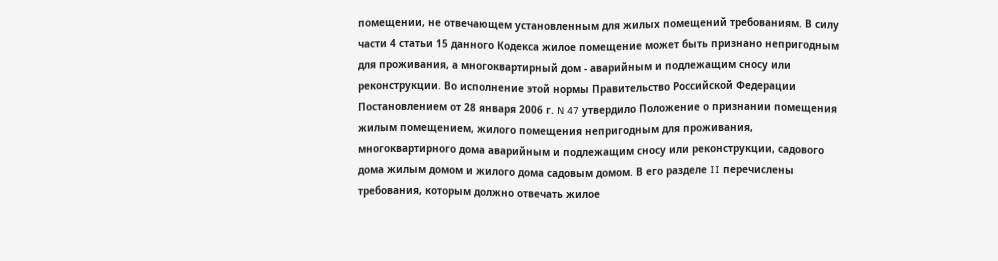помещении, не отвечающем установленным для жилых помещений требованиям. В силу части 4 статьи 15 данного Кодекса жилое помещение может быть признано непригодным для проживания, а многоквартирный дом - аварийным и подлежащим сносу или реконструкции. Во исполнение этой нормы Правительство Российской Федерации Постановлением от 28 января 2006 г. N 47 утвердило Положение о признании помещения жилым помещением, жилого помещения непригодным для проживания, многоквартирного дома аварийным и подлежащим сносу или реконструкции, садового дома жилым домом и жилого дома садовым домом. В его разделе II перечислены требования, которым должно отвечать жилое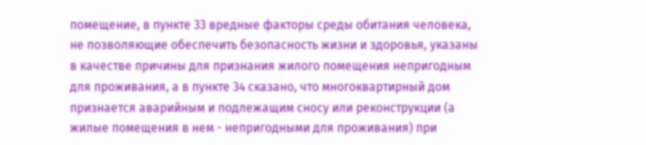помещение, в пункте 33 вредные факторы среды обитания человека, не позволяющие обеспечить безопасность жизни и здоровья, указаны в качестве причины для признания жилого помещения непригодным для проживания, а в пункте 34 сказано, что многоквартирный дом признается аварийным и подлежащим сносу или реконструкции (а жилые помещения в нем - непригодными для проживания) при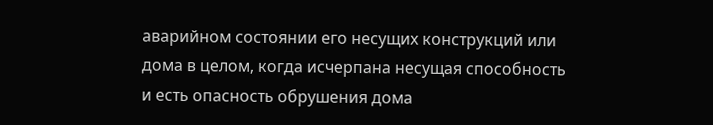аварийном состоянии его несущих конструкций или дома в целом, когда исчерпана несущая способность и есть опасность обрушения дома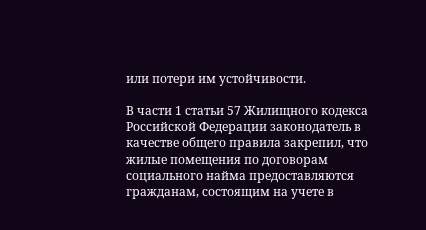или потери им устойчивости.

В части 1 статьи 57 Жилищного кодекса Российской Федерации законодатель в качестве общего правила закрепил, что жилые помещения по договорам социального найма предоставляются гражданам, состоящим на учете в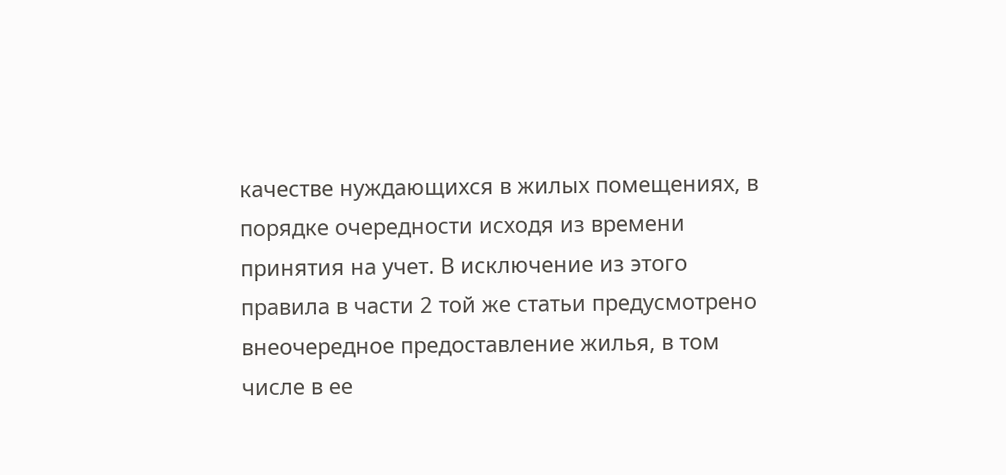качестве нуждающихся в жилых помещениях, в порядке очередности исходя из времени принятия на учет. В исключение из этого правила в части 2 той же статьи предусмотрено внеочередное предоставление жилья, в том числе в ее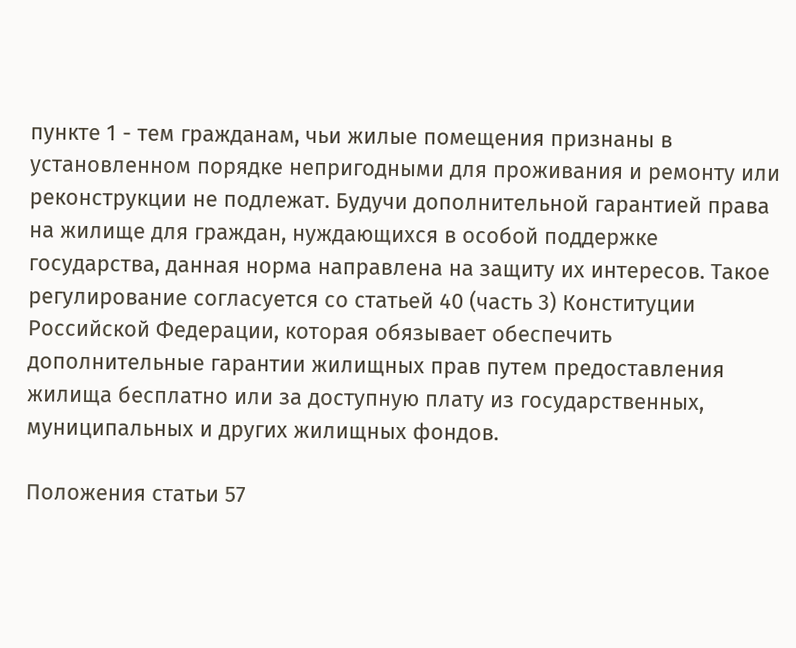пункте 1 - тем гражданам, чьи жилые помещения признаны в установленном порядке непригодными для проживания и ремонту или реконструкции не подлежат. Будучи дополнительной гарантией права на жилище для граждан, нуждающихся в особой поддержке государства, данная норма направлена на защиту их интересов. Такое регулирование согласуется со статьей 40 (часть 3) Конституции Российской Федерации, которая обязывает обеспечить дополнительные гарантии жилищных прав путем предоставления жилища бесплатно или за доступную плату из государственных, муниципальных и других жилищных фондов.

Положения статьи 57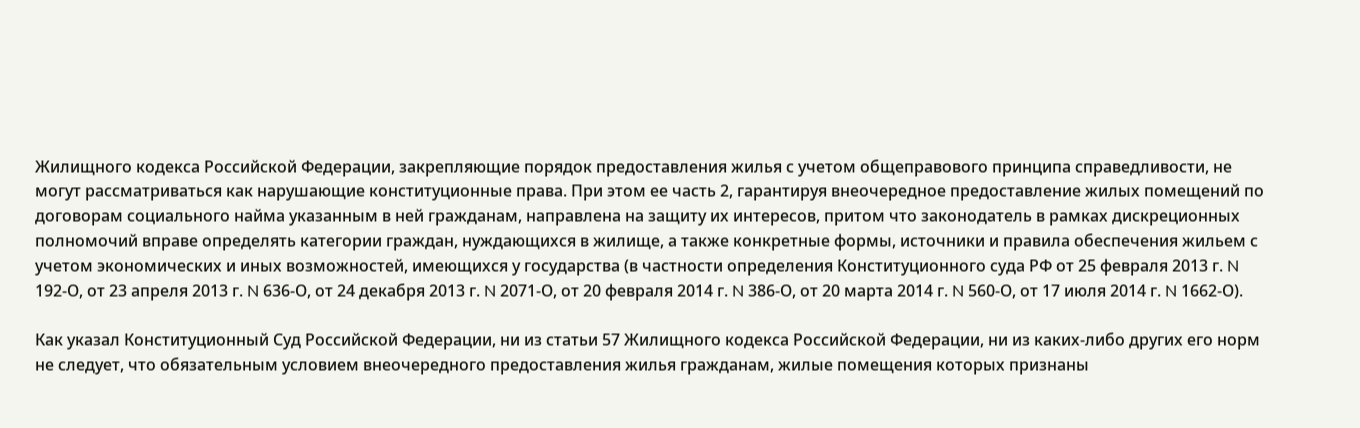Жилищного кодекса Российской Федерации, закрепляющие порядок предоставления жилья с учетом общеправового принципа справедливости, не могут рассматриваться как нарушающие конституционные права. При этом ее часть 2, гарантируя внеочередное предоставление жилых помещений по договорам социального найма указанным в ней гражданам, направлена на защиту их интересов, притом что законодатель в рамках дискреционных полномочий вправе определять категории граждан, нуждающихся в жилище, а также конкретные формы, источники и правила обеспечения жильем с учетом экономических и иных возможностей, имеющихся у государства (в частности определения Конституционного суда РФ от 25 февраля 2013 г. N 192-О, от 23 апреля 2013 г. N 636-О, от 24 декабря 2013 г. N 2071-О, от 20 февраля 2014 г. N 386-О, от 20 марта 2014 г. N 560-О, от 17 июля 2014 г. N 1662-О).

Как указал Конституционный Суд Российской Федерации, ни из статьи 57 Жилищного кодекса Российской Федерации, ни из каких-либо других его норм не следует, что обязательным условием внеочередного предоставления жилья гражданам, жилые помещения которых признаны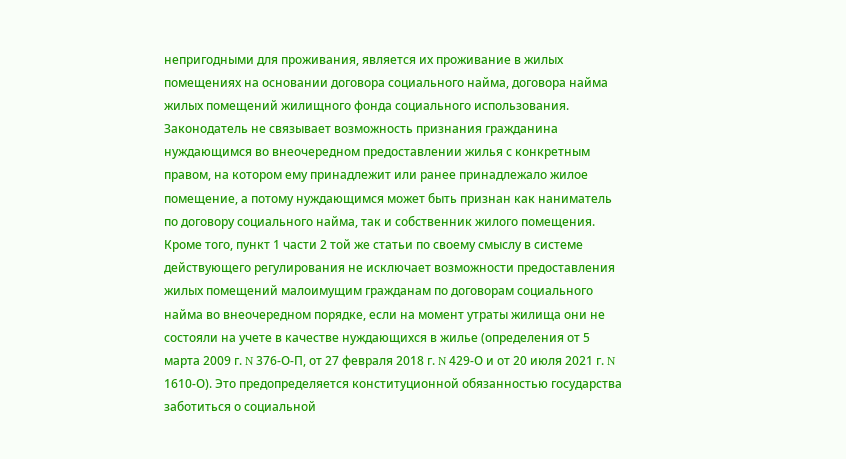непригодными для проживания, является их проживание в жилых помещениях на основании договора социального найма, договора найма жилых помещений жилищного фонда социального использования. Законодатель не связывает возможность признания гражданина нуждающимся во внеочередном предоставлении жилья с конкретным правом, на котором ему принадлежит или ранее принадлежало жилое помещение, а потому нуждающимся может быть признан как наниматель по договору социального найма, так и собственник жилого помещения. Кроме того, пункт 1 части 2 той же статьи по своему смыслу в системе действующего регулирования не исключает возможности предоставления жилых помещений малоимущим гражданам по договорам социального найма во внеочередном порядке, если на момент утраты жилища они не состояли на учете в качестве нуждающихся в жилье (определения от 5 марта 2009 г. N 376-О-П, от 27 февраля 2018 г. N 429-О и от 20 июля 2021 г. N 1610-О). Это предопределяется конституционной обязанностью государства заботиться о социальной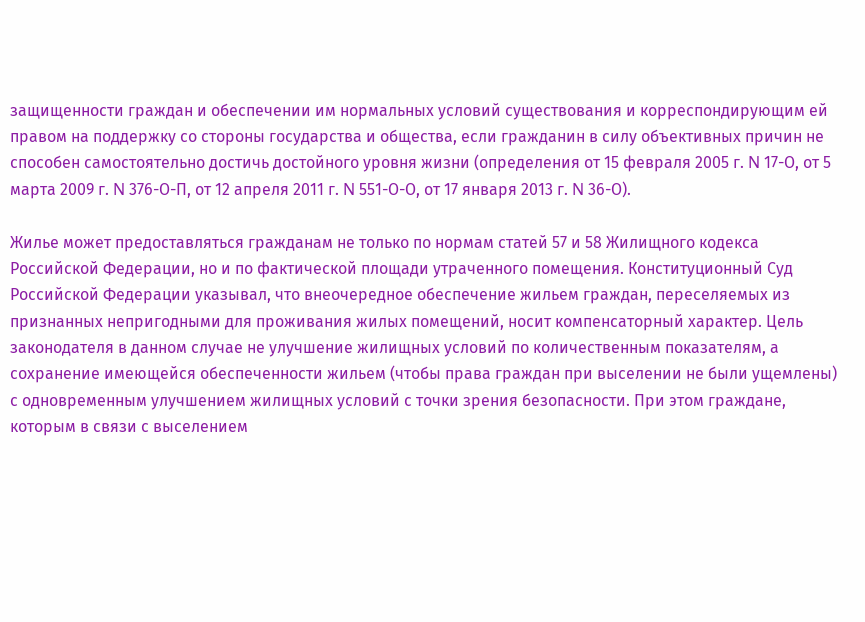защищенности граждан и обеспечении им нормальных условий существования и корреспондирующим ей правом на поддержку со стороны государства и общества, если гражданин в силу объективных причин не способен самостоятельно достичь достойного уровня жизни (определения от 15 февраля 2005 г. N 17-О, от 5 марта 2009 г. N 376-О-П, от 12 апреля 2011 г. N 551-О-О, от 17 января 2013 г. N 36-О).

Жилье может предоставляться гражданам не только по нормам статей 57 и 58 Жилищного кодекса Российской Федерации, но и по фактической площади утраченного помещения. Конституционный Суд Российской Федерации указывал, что внеочередное обеспечение жильем граждан, переселяемых из признанных непригодными для проживания жилых помещений, носит компенсаторный характер. Цель законодателя в данном случае не улучшение жилищных условий по количественным показателям, а сохранение имеющейся обеспеченности жильем (чтобы права граждан при выселении не были ущемлены) с одновременным улучшением жилищных условий с точки зрения безопасности. При этом граждане, которым в связи с выселением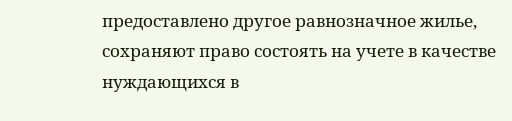предоставлено другое равнозначное жилье, сохраняют право состоять на учете в качестве нуждающихся в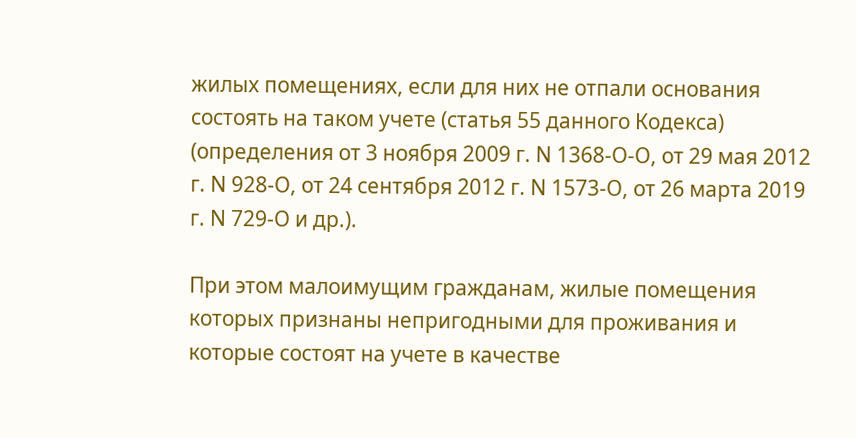жилых помещениях, если для них не отпали основания состоять на таком учете (статья 55 данного Кодекса) (определения от 3 ноября 2009 г. N 1368-О-О, от 29 мая 2012 г. N 928-О, от 24 сентября 2012 г. N 1573-О, от 26 марта 2019 г. N 729-О и др.).

При этом малоимущим гражданам, жилые помещения которых признаны непригодными для проживания и которые состоят на учете в качестве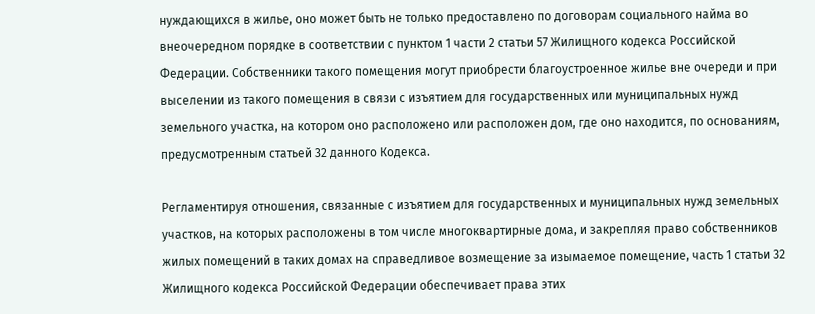нуждающихся в жилье, оно может быть не только предоставлено по договорам социального найма во внеочередном порядке в соответствии с пунктом 1 части 2 статьи 57 Жилищного кодекса Российской Федерации. Собственники такого помещения могут приобрести благоустроенное жилье вне очереди и при выселении из такого помещения в связи с изъятием для государственных или муниципальных нужд земельного участка, на котором оно расположено или расположен дом, где оно находится, по основаниям, предусмотренным статьей 32 данного Кодекса.

Регламентируя отношения, связанные с изъятием для государственных и муниципальных нужд земельных участков, на которых расположены в том числе многоквартирные дома, и закрепляя право собственников жилых помещений в таких домах на справедливое возмещение за изымаемое помещение, часть 1 статьи 32 Жилищного кодекса Российской Федерации обеспечивает права этих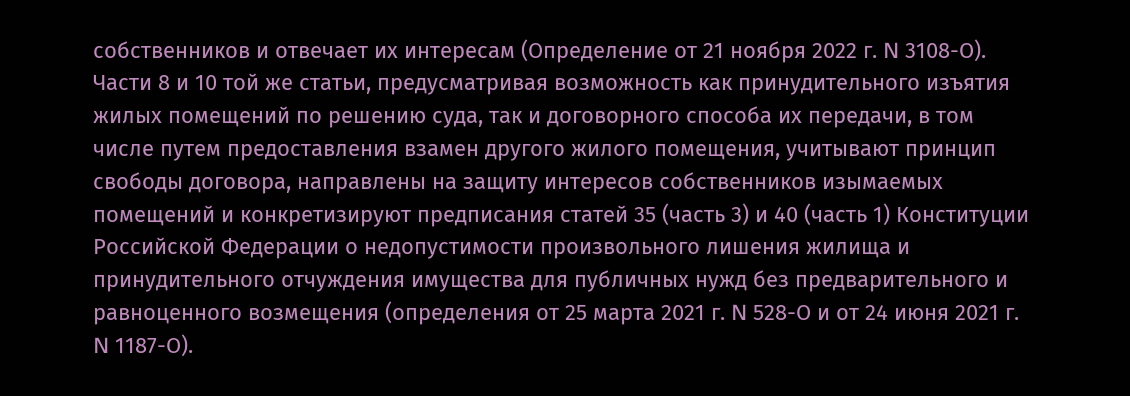собственников и отвечает их интересам (Определение от 21 ноября 2022 г. N 3108-О). Части 8 и 10 той же статьи, предусматривая возможность как принудительного изъятия жилых помещений по решению суда, так и договорного способа их передачи, в том числе путем предоставления взамен другого жилого помещения, учитывают принцип свободы договора, направлены на защиту интересов собственников изымаемых помещений и конкретизируют предписания статей 35 (часть 3) и 40 (часть 1) Конституции Российской Федерации о недопустимости произвольного лишения жилища и принудительного отчуждения имущества для публичных нужд без предварительного и равноценного возмещения (определения от 25 марта 2021 г. N 528-О и от 24 июня 2021 г. N 1187-О).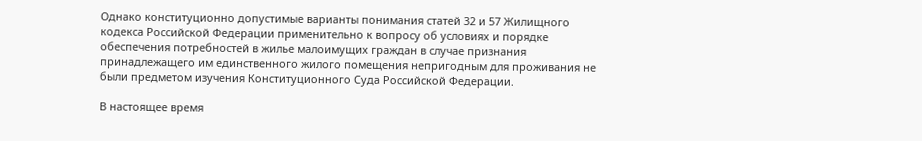Однако конституционно допустимые варианты понимания статей 32 и 57 Жилищного кодекса Российской Федерации применительно к вопросу об условиях и порядке обеспечения потребностей в жилье малоимущих граждан в случае признания принадлежащего им единственного жилого помещения непригодным для проживания не были предметом изучения Конституционного Суда Российской Федерации.

В настоящее время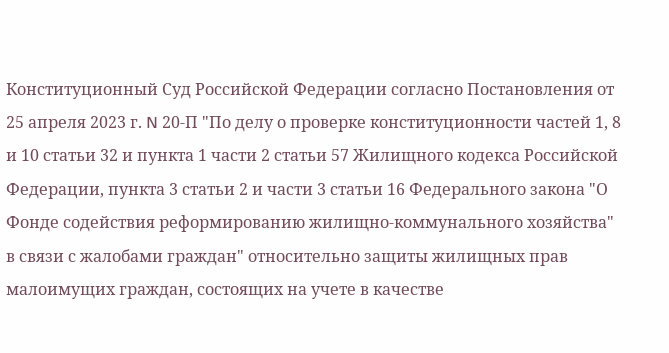Конституционный Суд Российской Федерации согласно Постановления от 25 апреля 2023 г. N 20-П "По делу о проверке конституционности частей 1, 8 и 10 статьи 32 и пункта 1 части 2 статьи 57 Жилищного кодекса Российской Федерации, пункта 3 статьи 2 и части 3 статьи 16 Федерального закона "О Фонде содействия реформированию жилищно-коммунального хозяйства" в связи с жалобами граждан" относительно защиты жилищных прав малоимущих граждан, состоящих на учете в качестве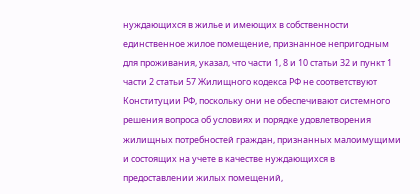нуждающихся в жилье и имеющих в собственности единственное жилое помещение, признанное непригодным для проживания, указал, что части 1, 8 и 10 статьи 32 и пункт 1 части 2 статьи 57 Жилищного кодекса РФ не соответствуют Конституции РФ, поскольку они не обеспечивают системного решения вопроса об условиях и порядке удовлетворения жилищных потребностей граждан, признанных малоимущими и состоящих на учете в качестве нуждающихся в предоставлении жилых помещений,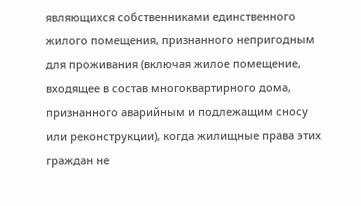являющихся собственниками единственного жилого помещения, признанного непригодным для проживания (включая жилое помещение, входящее в состав многоквартирного дома, признанного аварийным и подлежащим сносу или реконструкции), когда жилищные права этих граждан не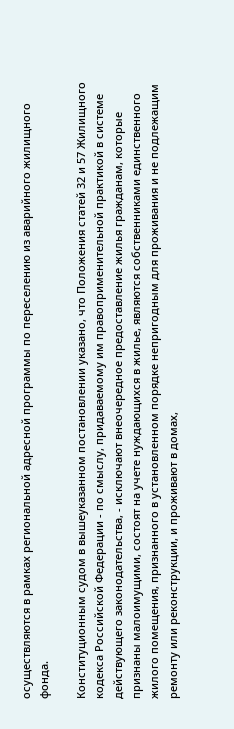осуществляются в рамках региональной адресной программы по переселению из аварийного жилищного фонда.

Конституционным судом в вышеуказанном постановлении указано, что Положения статей 32 и 57 Жилищного кодекса Российской Федерации - по смыслу, придаваемому им правоприменительной практикой в системе действующего законодательства, - исключают внеочередное предоставление жилья гражданам, которые признаны малоимущими, состоят на учете нуждающихся в жилье, являются собственниками единственного жилого помещения, признанного в установленном порядке непригодным для проживания и не подлежащим ремонту или реконструкции, и проживают в домах,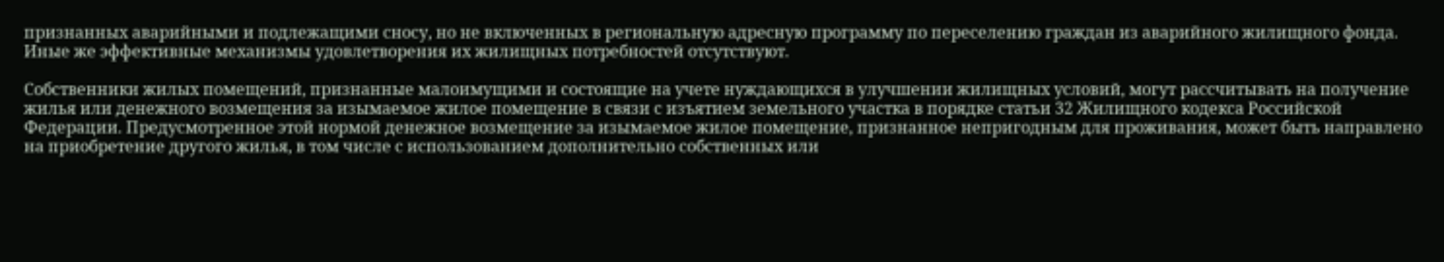признанных аварийными и подлежащими сносу, но не включенных в региональную адресную программу по переселению граждан из аварийного жилищного фонда. Иные же эффективные механизмы удовлетворения их жилищных потребностей отсутствуют.

Собственники жилых помещений, признанные малоимущими и состоящие на учете нуждающихся в улучшении жилищных условий, могут рассчитывать на получение жилья или денежного возмещения за изымаемое жилое помещение в связи с изъятием земельного участка в порядке статьи 32 Жилищного кодекса Российской Федерации. Предусмотренное этой нормой денежное возмещение за изымаемое жилое помещение, признанное непригодным для проживания, может быть направлено на приобретение другого жилья, в том числе с использованием дополнительно собственных или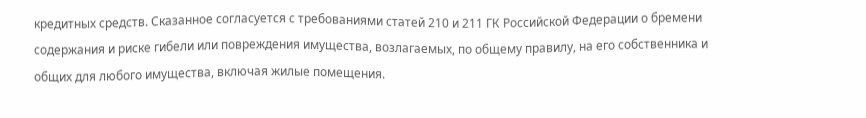кредитных средств. Сказанное согласуется с требованиями статей 210 и 211 ГК Российской Федерации о бремени содержания и риске гибели или повреждения имущества, возлагаемых, по общему правилу, на его собственника и общих для любого имущества, включая жилые помещения.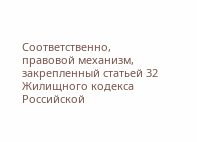Соответственно, правовой механизм, закрепленный статьей 32 Жилищного кодекса Российской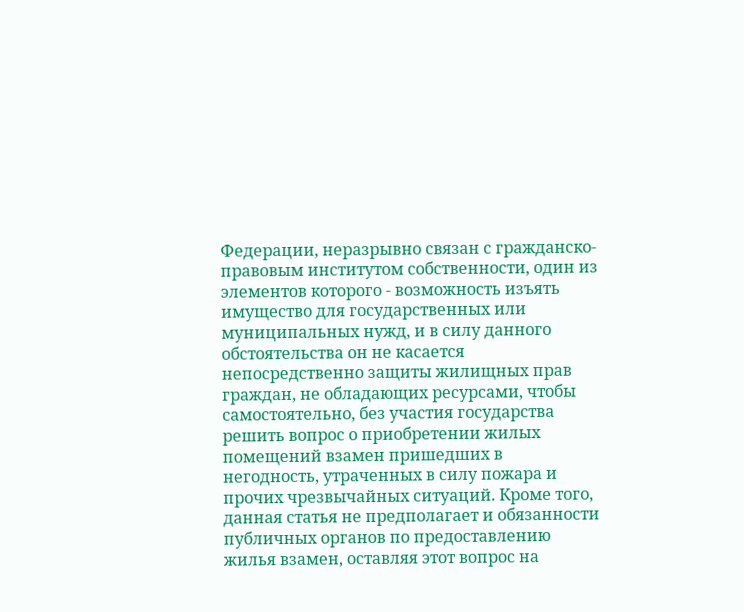Федерации, неразрывно связан с гражданско-правовым институтом собственности, один из элементов которого - возможность изъять имущество для государственных или муниципальных нужд, и в силу данного обстоятельства он не касается непосредственно защиты жилищных прав граждан, не обладающих ресурсами, чтобы самостоятельно, без участия государства решить вопрос о приобретении жилых помещений взамен пришедших в негодность, утраченных в силу пожара и прочих чрезвычайных ситуаций. Кроме того, данная статья не предполагает и обязанности публичных органов по предоставлению жилья взамен, оставляя этот вопрос на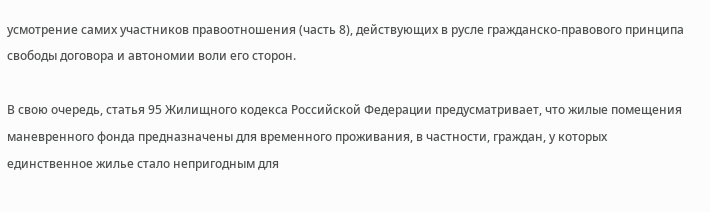усмотрение самих участников правоотношения (часть 8), действующих в русле гражданско-правового принципа свободы договора и автономии воли его сторон.

В свою очередь, статья 95 Жилищного кодекса Российской Федерации предусматривает, что жилые помещения маневренного фонда предназначены для временного проживания, в частности, граждан, у которых единственное жилье стало непригодным для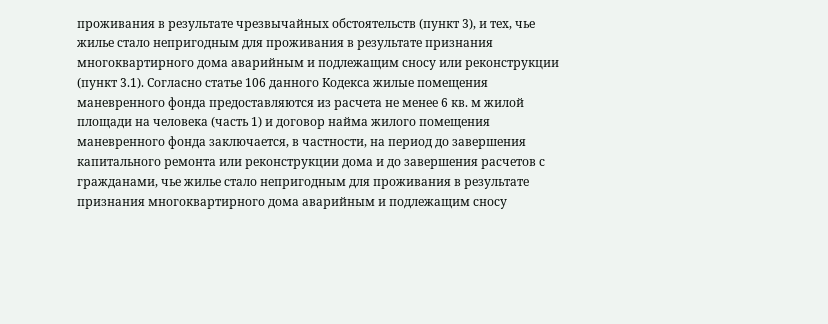проживания в результате чрезвычайных обстоятельств (пункт 3), и тех, чье жилье стало непригодным для проживания в результате признания многоквартирного дома аварийным и подлежащим сносу или реконструкции (пункт 3.1). Согласно статье 106 данного Кодекса жилые помещения маневренного фонда предоставляются из расчета не менее 6 кв. м жилой площади на человека (часть 1) и договор найма жилого помещения маневренного фонда заключается, в частности, на период до завершения капитального ремонта или реконструкции дома и до завершения расчетов с гражданами, чье жилье стало непригодным для проживания в результате признания многоквартирного дома аварийным и подлежащим сносу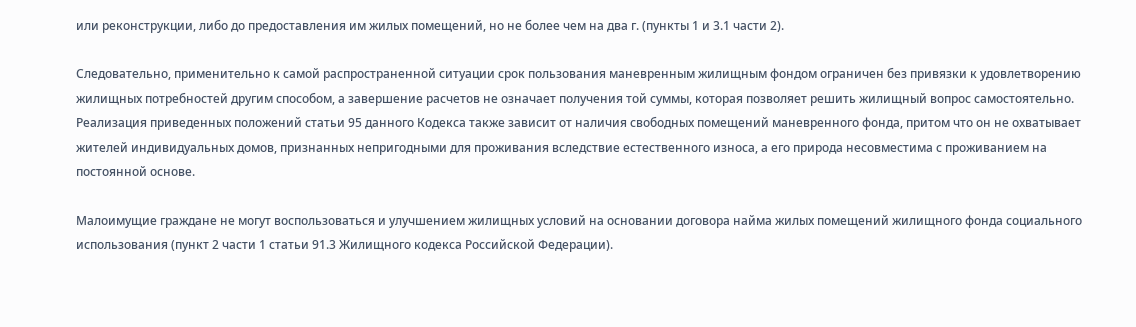или реконструкции, либо до предоставления им жилых помещений, но не более чем на два г. (пункты 1 и 3.1 части 2).

Следовательно, применительно к самой распространенной ситуации срок пользования маневренным жилищным фондом ограничен без привязки к удовлетворению жилищных потребностей другим способом, а завершение расчетов не означает получения той суммы, которая позволяет решить жилищный вопрос самостоятельно. Реализация приведенных положений статьи 95 данного Кодекса также зависит от наличия свободных помещений маневренного фонда, притом что он не охватывает жителей индивидуальных домов, признанных непригодными для проживания вследствие естественного износа, а его природа несовместима с проживанием на постоянной основе.

Малоимущие граждане не могут воспользоваться и улучшением жилищных условий на основании договора найма жилых помещений жилищного фонда социального использования (пункт 2 части 1 статьи 91.3 Жилищного кодекса Российской Федерации).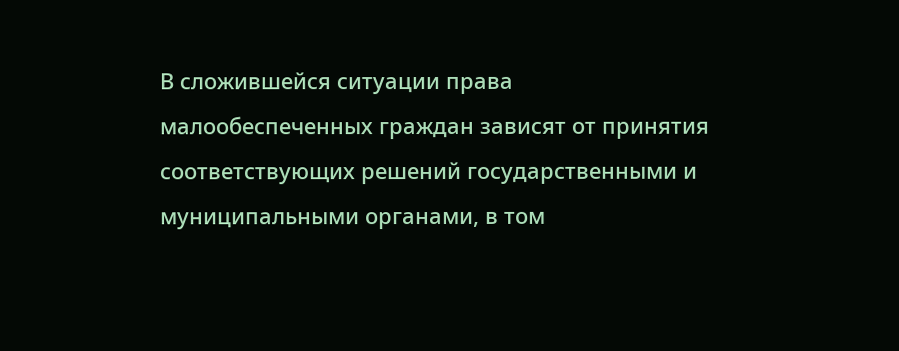В сложившейся ситуации права малообеспеченных граждан зависят от принятия соответствующих решений государственными и муниципальными органами, в том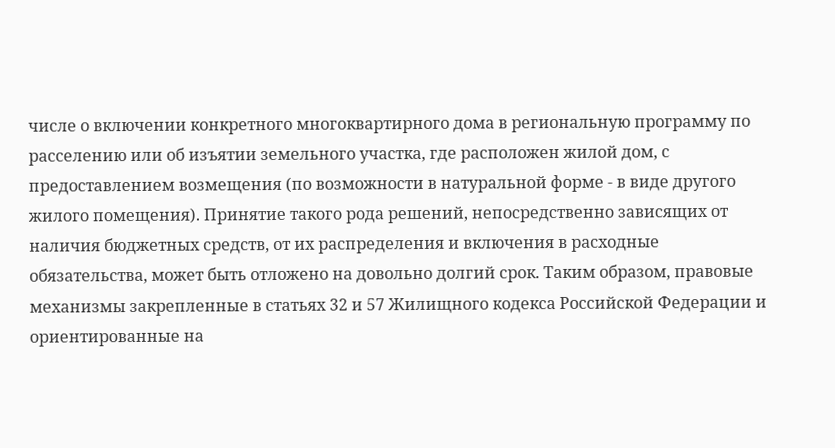числе о включении конкретного многоквартирного дома в региональную программу по расселению или об изъятии земельного участка, где расположен жилой дом, с предоставлением возмещения (по возможности в натуральной форме - в виде другого жилого помещения). Принятие такого рода решений, непосредственно зависящих от наличия бюджетных средств, от их распределения и включения в расходные обязательства, может быть отложено на довольно долгий срок. Таким образом, правовые механизмы закрепленные в статьях 32 и 57 Жилищного кодекса Российской Федерации и ориентированные на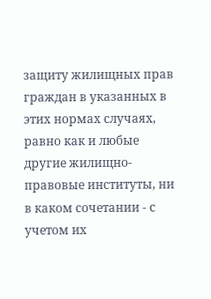защиту жилищных прав граждан в указанных в этих нормах случаях, равно как и любые другие жилищно-правовые институты, ни в каком сочетании - с учетом их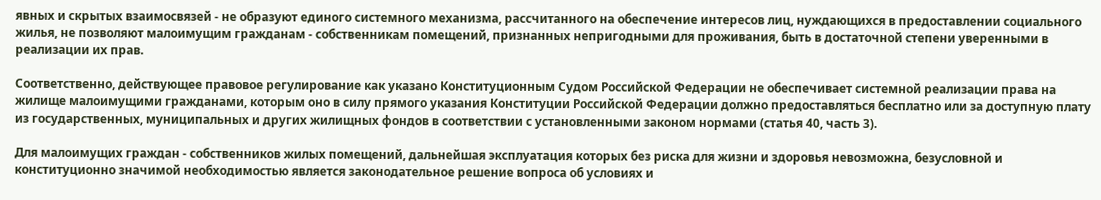явных и скрытых взаимосвязей - не образуют единого системного механизма, рассчитанного на обеспечение интересов лиц, нуждающихся в предоставлении социального жилья, не позволяют малоимущим гражданам - собственникам помещений, признанных непригодными для проживания, быть в достаточной степени уверенными в реализации их прав.

Соответственно, действующее правовое регулирование как указано Конституционным Судом Российской Федерации не обеспечивает системной реализации права на жилище малоимущими гражданами, которым оно в силу прямого указания Конституции Российской Федерации должно предоставляться бесплатно или за доступную плату из государственных, муниципальных и других жилищных фондов в соответствии с установленными законом нормами (статья 40, часть 3).

Для малоимущих граждан - собственников жилых помещений, дальнейшая эксплуатация которых без риска для жизни и здоровья невозможна, безусловной и конституционно значимой необходимостью является законодательное решение вопроса об условиях и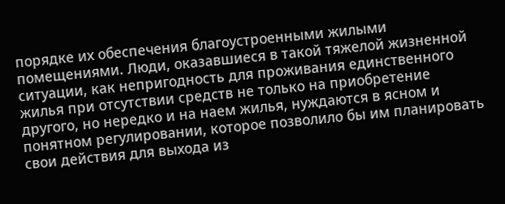порядке их обеспечения благоустроенными жилыми помещениями. Люди, оказавшиеся в такой тяжелой жизненной ситуации, как непригодность для проживания единственного жилья при отсутствии средств не только на приобретение другого, но нередко и на наем жилья, нуждаются в ясном и понятном регулировании, которое позволило бы им планировать свои действия для выхода из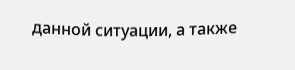данной ситуации, а также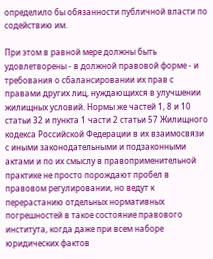определило бы обязанности публичной власти по содействию им.

При этом в равной мере должны быть удовлетворены - в должной правовой форме - и требования о сбалансировании их прав с правами других лиц, нуждающихся в улучшении жилищных условий. Нормы же частей 1, 8 и 10 статьи 32 и пункта 1 части 2 статьи 57 Жилищного кодекса Российской Федерации в их взаимосвязи с иными законодательными и подзаконными актами и по их смыслу в правоприменительной практике не просто порождают пробел в правовом регулировании, но ведут к перерастанию отдельных нормативных погрешностей в такое состояние правового института, когда даже при всем наборе юридических фактов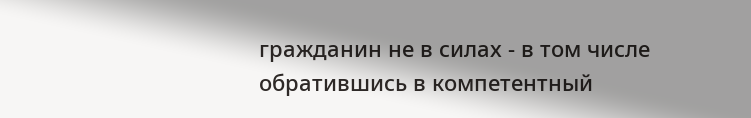гражданин не в силах - в том числе обратившись в компетентный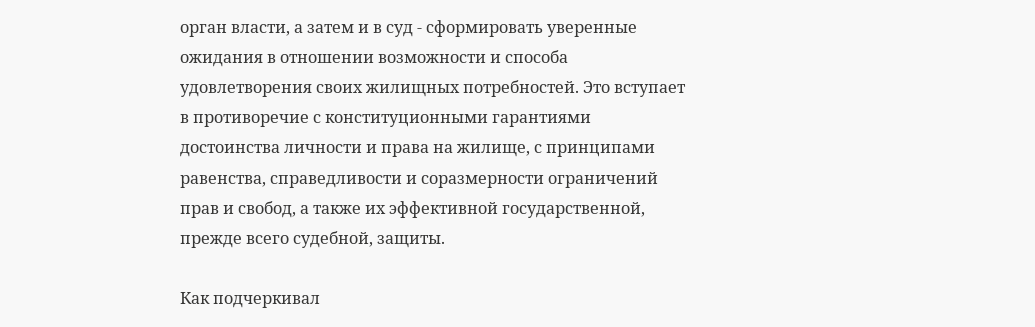орган власти, а затем и в суд - сформировать уверенные ожидания в отношении возможности и способа удовлетворения своих жилищных потребностей. Это вступает в противоречие с конституционными гарантиями достоинства личности и права на жилище, с принципами равенства, справедливости и соразмерности ограничений прав и свобод, а также их эффективной государственной, прежде всего судебной, защиты.

Как подчеркивал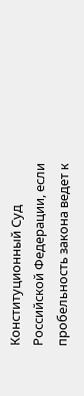Конституционный Суд Российской Федерации, если пробельность закона ведет к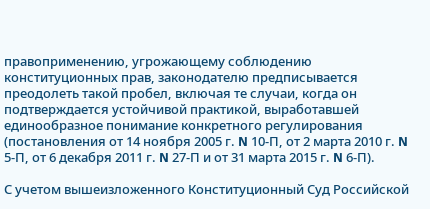правоприменению, угрожающему соблюдению конституционных прав, законодателю предписывается преодолеть такой пробел, включая те случаи, когда он подтверждается устойчивой практикой, выработавшей единообразное понимание конкретного регулирования (постановления от 14 ноября 2005 г. N 10-П, от 2 марта 2010 г. N 5-П, от 6 декабря 2011 г. N 27-П и от 31 марта 2015 г. N 6-П).

С учетом вышеизложенного Конституционный Суд Российской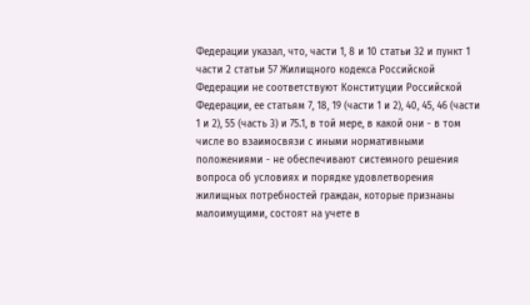Федерации указал, что, части 1, 8 и 10 статьи 32 и пункт 1 части 2 статьи 57 Жилищного кодекса Российской Федерации не соответствуют Конституции Российской Федерации, ее статьям 7, 18, 19 (части 1 и 2), 40, 45, 46 (части 1 и 2), 55 (часть 3) и 75.1, в той мере, в какой они - в том числе во взаимосвязи с иными нормативными положениями - не обеспечивают системного решения вопроса об условиях и порядке удовлетворения жилищных потребностей граждан, которые признаны малоимущими, состоят на учете в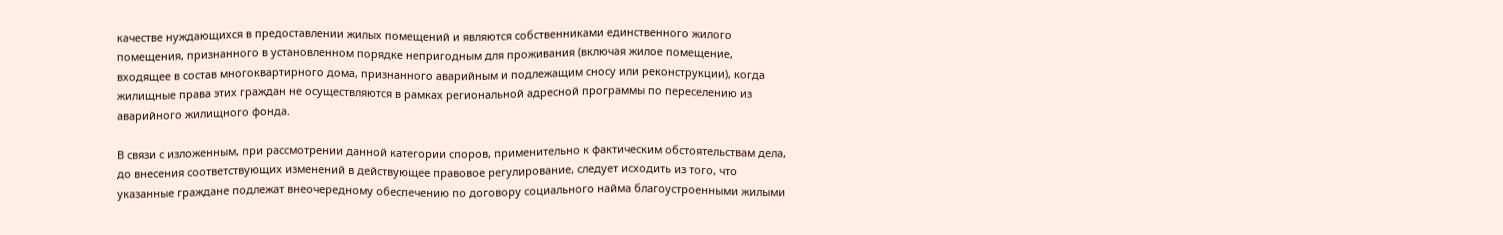качестве нуждающихся в предоставлении жилых помещений и являются собственниками единственного жилого помещения, признанного в установленном порядке непригодным для проживания (включая жилое помещение, входящее в состав многоквартирного дома, признанного аварийным и подлежащим сносу или реконструкции), когда жилищные права этих граждан не осуществляются в рамках региональной адресной программы по переселению из аварийного жилищного фонда.

В связи с изложенным, при рассмотрении данной категории споров, применительно к фактическим обстоятельствам дела, до внесения соответствующих изменений в действующее правовое регулирование, следует исходить из того, что указанные граждане подлежат внеочередному обеспечению по договору социального найма благоустроенными жилыми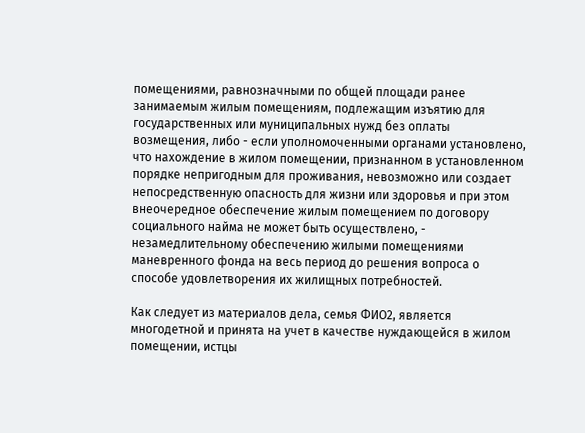помещениями, равнозначными по общей площади ранее занимаемым жилым помещениям, подлежащим изъятию для государственных или муниципальных нужд без оплаты возмещения, либо - если уполномоченными органами установлено, что нахождение в жилом помещении, признанном в установленном порядке непригодным для проживания, невозможно или создает непосредственную опасность для жизни или здоровья и при этом внеочередное обеспечение жилым помещением по договору социального найма не может быть осуществлено, - незамедлительному обеспечению жилыми помещениями маневренного фонда на весь период до решения вопроса о способе удовлетворения их жилищных потребностей.

Как следует из материалов дела, семья ФИО2, является многодетной и принята на учет в качестве нуждающейся в жилом помещении, истцы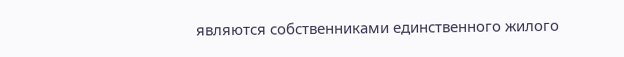являются собственниками единственного жилого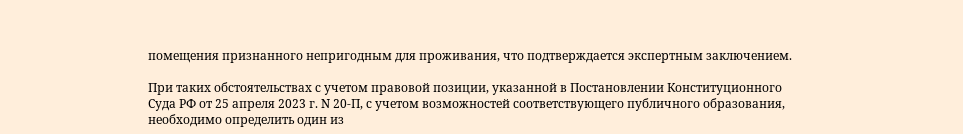помещения признанного непригодным для проживания, что подтверждается экспертным заключением.

При таких обстоятельствах с учетом правовой позиции, указанной в Постановлении Конституционного Суда РФ от 25 апреля 2023 г. N 20-П, с учетом возможностей соответствующего публичного образования, необходимо определить один из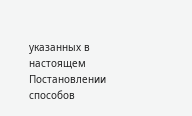указанных в настоящем Постановлении способов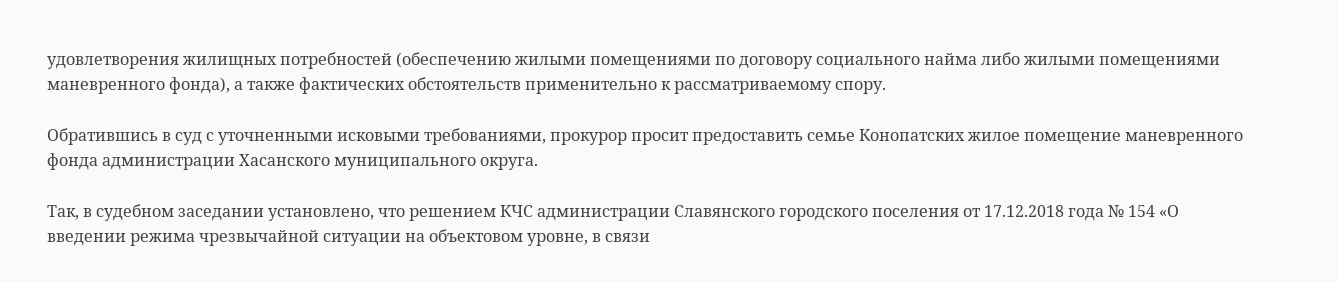удовлетворения жилищных потребностей (обеспечению жилыми помещениями по договору социального найма либо жилыми помещениями маневренного фонда), а также фактических обстоятельств применительно к рассматриваемому спору.

Обратившись в суд с уточненными исковыми требованиями, прокурор просит предоставить семье Конопатских жилое помещение маневренного фонда администрации Хасанского муниципального округа.

Так, в судебном заседании установлено, что решением КЧС администрации Славянского городского поселения от 17.12.2018 года № 154 «О введении режима чрезвычайной ситуации на объектовом уровне, в связи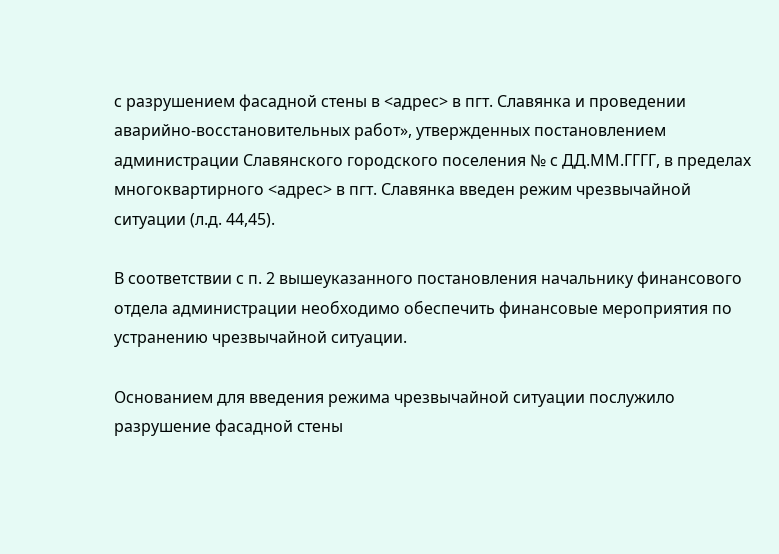с разрушением фасадной стены в <адрес> в пгт. Славянка и проведении аварийно-восстановительных работ», утвержденных постановлением администрации Славянского городского поселения № с ДД.ММ.ГГГГ, в пределах многоквартирного <адрес> в пгт. Славянка введен режим чрезвычайной ситуации (л.д. 44,45).

В соответствии с п. 2 вышеуказанного постановления начальнику финансового отдела администрации необходимо обеспечить финансовые мероприятия по устранению чрезвычайной ситуации.

Основанием для введения режима чрезвычайной ситуации послужило разрушение фасадной стены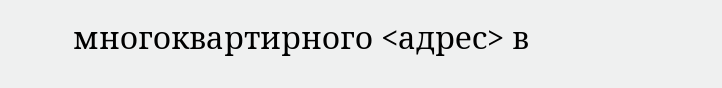многоквартирного <адрес> в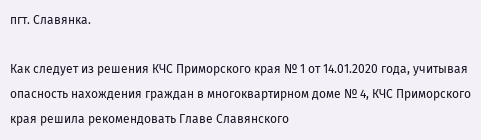пгт. Славянка.

Как следует из решения КЧС Приморского края № 1 от 14.01.2020 года, учитывая опасность нахождения граждан в многоквартирном доме № 4, КЧС Приморского края решила рекомендовать Главе Славянского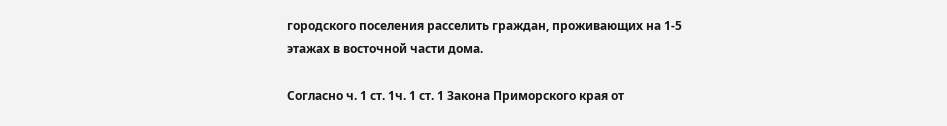городского поселения расселить граждан, проживающих на 1-5 этажах в восточной части дома.

Согласно ч. 1 ст. 1ч. 1 ст. 1 Закона Приморского края от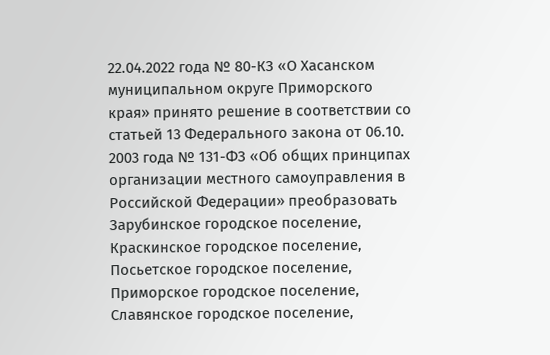22.04.2022 года № 80-КЗ «О Хасанском муниципальном округе Приморского края» принято решение в соответствии со статьей 13 Федерального закона от 06.10. 2003 года № 131-ФЗ «Об общих принципах организации местного самоуправления в Российской Федерации» преобразовать Зарубинское городское поселение, Краскинское городское поселение, Посьетское городское поселение, Приморское городское поселение, Славянское городское поселение,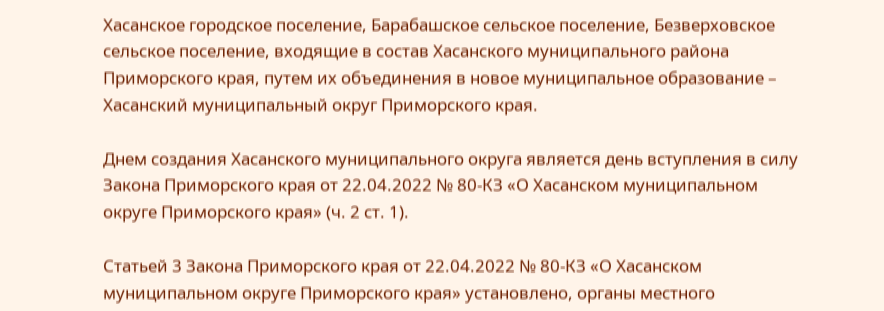Хасанское городское поселение, Барабашское сельское поселение, Безверховское сельское поселение, входящие в состав Хасанского муниципального района Приморского края, путем их объединения в новое муниципальное образование – Хасанский муниципальный округ Приморского края.

Днем создания Хасанского муниципального округа является день вступления в силу Закона Приморского края от 22.04.2022 № 80-КЗ «О Хасанском муниципальном округе Приморского края» (ч. 2 ст. 1).

Статьей 3 Закона Приморского края от 22.04.2022 № 80-КЗ «О Хасанском муниципальном округе Приморского края» установлено, органы местного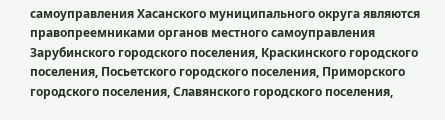самоуправления Хасанского муниципального округа являются правопреемниками органов местного самоуправления Зарубинского городского поселения, Краскинского городского поселения, Посьетского городского поселения, Приморского городского поселения, Славянского городского поселения,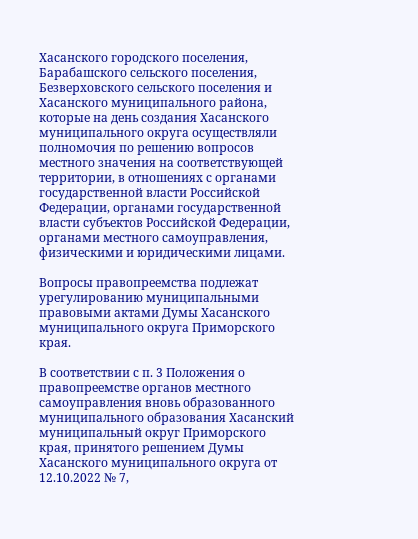Хасанского городского поселения, Барабашского сельского поселения, Безверховского сельского поселения и Хасанского муниципального района, которые на день создания Хасанского муниципального округа осуществляли полномочия по решению вопросов местного значения на соответствующей территории, в отношениях с органами государственной власти Российской Федерации, органами государственной власти субъектов Российской Федерации, органами местного самоуправления, физическими и юридическими лицами.

Вопросы правопреемства подлежат урегулированию муниципальными правовыми актами Думы Хасанского муниципального округа Приморского края.

В соответствии с п. 3 Положения о правопреемстве органов местного самоуправления вновь образованного муниципального образования Хасанский муниципальный округ Приморского края, принятого решением Думы Хасанского муниципального округа от 12.10.2022 № 7,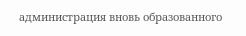администрация вновь образованного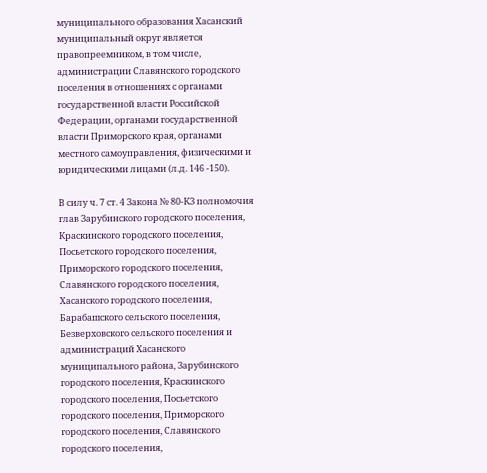муниципального образования Хасанский муниципальный округ является правопреемником, в том числе, администрации Славянского городского поселения в отношениях с органами государственной власти Российской Федерации, органами государственной власти Приморского края, органами местного самоуправления, физическими и юридическими лицами (л.д. 146 -150).

В силу ч. 7 ст. 4 Закона № 80-КЗ полномочия глав Зарубинского городского поселения, Краскинского городского поселения, Посьетского городского поселения, Приморского городского поселения, Славянского городского поселения, Хасанского городского поселения, Барабашского сельского поселения, Безверховского сельского поселения и администраций Хасанского муниципального района, Зарубинского городского поселения, Краскинского городского поселения, Посьетского городского поселения, Приморского городского поселения, Славянского городского поселения,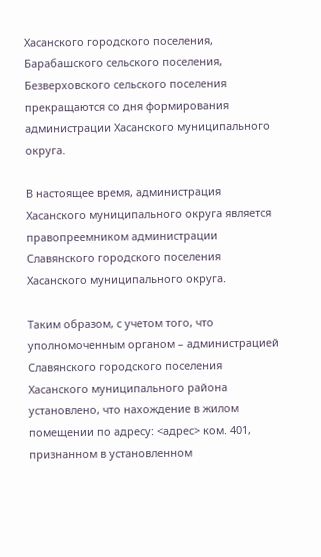Хасанского городского поселения, Барабашского сельского поселения, Безверховского сельского поселения прекращаются со дня формирования администрации Хасанского муниципального округа.

В настоящее время, администрация Хасанского муниципального округа является правопреемником администрации Славянского городского поселения Хасанского муниципального округа.

Таким образом, с учетом того, что уполномоченным органом – администрацией Славянского городского поселения Хасанского муниципального района установлено, что нахождение в жилом помещении по адресу: <адрес> ком. 401, признанном в установленном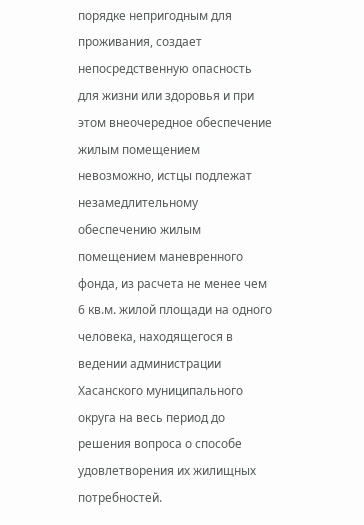порядке непригодным для проживания, создает непосредственную опасность для жизни или здоровья и при этом внеочередное обеспечение жилым помещением невозможно, истцы подлежат незамедлительному обеспечению жилым помещением маневренного фонда, из расчета не менее чем 6 кв.м. жилой площади на одного человека, находящегося в ведении администрации Хасанского муниципального округа на весь период до решения вопроса о способе удовлетворения их жилищных потребностей.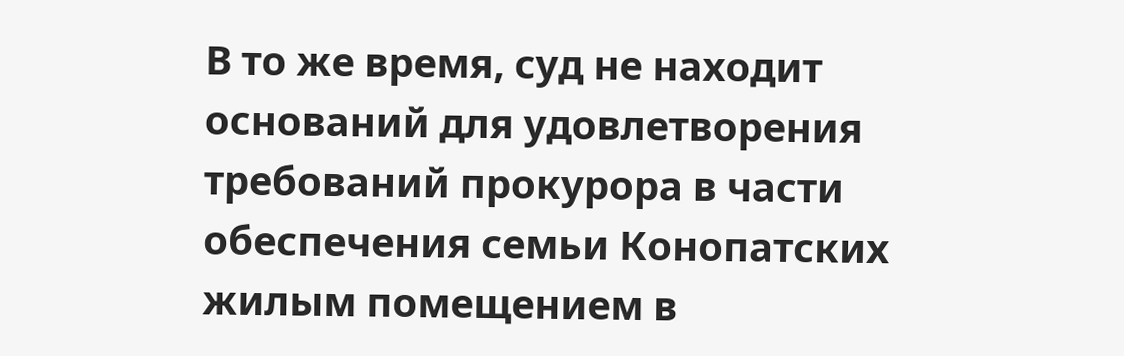В то же время, суд не находит оснований для удовлетворения требований прокурора в части обеспечения семьи Конопатских жилым помещением в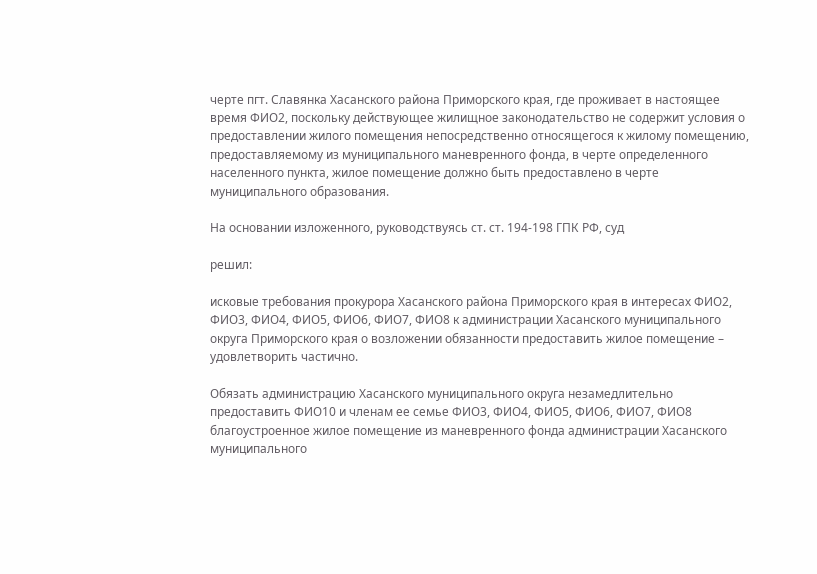черте пгт. Славянка Хасанского района Приморского края, где проживает в настоящее время ФИО2, поскольку действующее жилищное законодательство не содержит условия о предоставлении жилого помещения непосредственно относящегося к жилому помещению, предоставляемому из муниципального маневренного фонда, в черте определенного населенного пункта, жилое помещение должно быть предоставлено в черте муниципального образования.

На основании изложенного, руководствуясь ст. ст. 194-198 ГПК РФ, суд

решил:

исковые требования прокурора Хасанского района Приморского края в интересах ФИО2, ФИО3, ФИО4, ФИО5, ФИО6, ФИО7, ФИО8 к администрации Хасанского муниципального округа Приморского края о возложении обязанности предоставить жилое помещение – удовлетворить частично.

Обязать администрацию Хасанского муниципального округа незамедлительно предоставить ФИО10 и членам ее семье ФИО3, ФИО4, ФИО5, ФИО6, ФИО7, ФИО8 благоустроенное жилое помещение из маневренного фонда администрации Хасанского муниципального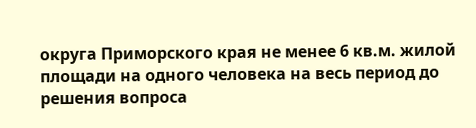округа Приморского края не менее 6 кв.м. жилой площади на одного человека на весь период до решения вопроса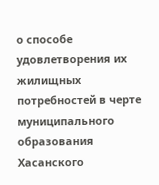о способе удовлетворения их жилищных потребностей в черте муниципального образования Хасанского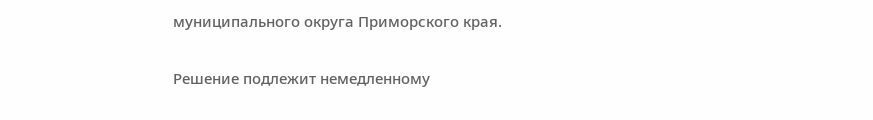муниципального округа Приморского края.

Решение подлежит немедленному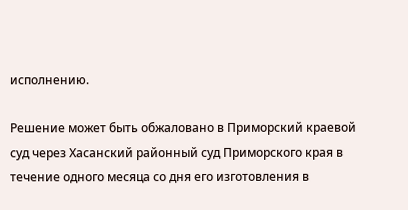исполнению.

Решение может быть обжаловано в Приморский краевой суд через Хасанский районный суд Приморского края в течение одного месяца со дня его изготовления в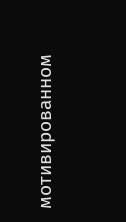мотивированном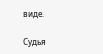виде.

Судья